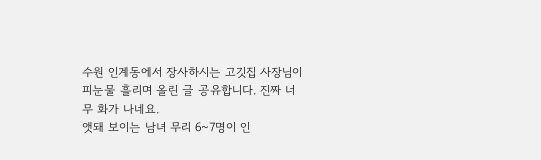수원 인계동에서 장사하시는 고깃집 사장님이 피눈물 흘리며 올린 글 공유합니다. 진짜 너무 화가 나네요.
앳돼 보이는 남녀 무리 6~7명이 인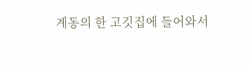계동의 한 고깃집에 들어와서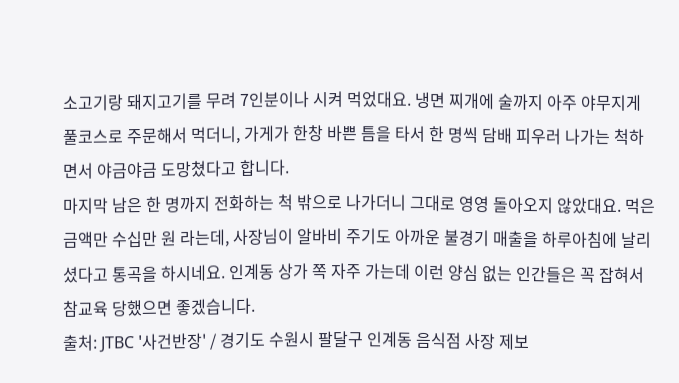소고기랑 돼지고기를 무려 7인분이나 시켜 먹었대요. 냉면 찌개에 술까지 아주 야무지게 풀코스로 주문해서 먹더니, 가게가 한창 바쁜 틈을 타서 한 명씩 담배 피우러 나가는 척하면서 야금야금 도망쳤다고 합니다.
마지막 남은 한 명까지 전화하는 척 밖으로 나가더니 그대로 영영 돌아오지 않았대요. 먹은 금액만 수십만 원 라는데, 사장님이 알바비 주기도 아까운 불경기 매출을 하루아침에 날리셨다고 통곡을 하시네요. 인계동 상가 쪽 자주 가는데 이런 양심 없는 인간들은 꼭 잡혀서 참교육 당했으면 좋겠습니다.
출처: JTBC '사건반장' / 경기도 수원시 팔달구 인계동 음식점 사장 제보